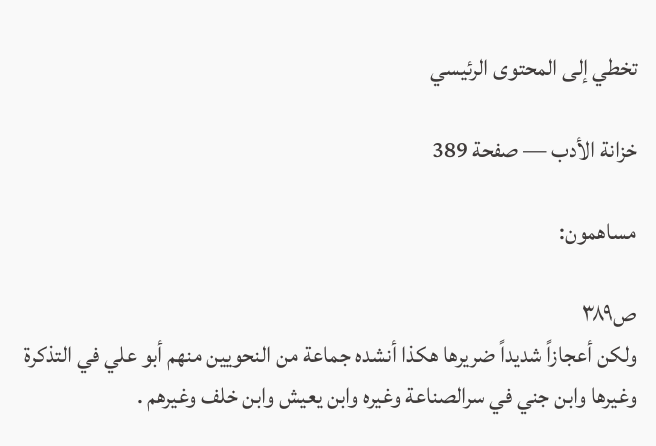تخطي إلى المحتوى الرئيسي

خزانة الأدب — صفحة 389

مساهمون:

ص٣٨٩
ولكن أعجازاً شديداً ضريرها هكذا أنشده جماعة من النحويين منهم أبو علي في التذكرة وغيرها وابن جني في سرالصناعة وغيره وابن يعيش وابن خلف وغيرهم .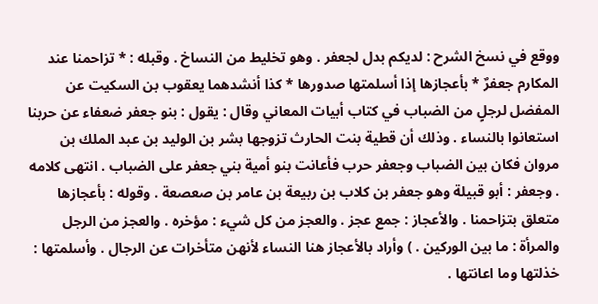ووقع في نسخ الشرح : لديكم بدل لجعفر . وهو تخليط من النساخ . وقبله : * تزاحمنا عند المكارم جعفرٌ * بأعجازها إذا أسلمتها صدورها * كذا أنشدهما يعقوب بن السكيت عن المفضل لرجلٍ من الضباب في كتاب أبيات المعاني وقال : يقول : بنو جعفر ضعفاء عن حربنا استعانوا بالنساء . وذلك أن قطية بنت الحارث تزوجها بشر بن الوليد بن عبد الملك بن مروان فكان بين الضباب وجعفر حرب فأعانت بنو أمية بني جعفر على الضباب . انتهى كلامه . وجعفر : أبو قبيلة وهو جعفر بن كلاب بن ربيعة بن عامر بن صعصعة . وقوله : بأعجازها متعلق بتزاحمنا . والأعجاز : جمع عجز . والعجز من كل شيء : مؤخره . والعجز من الرجل والمرأة : ما بين الوركين . ) وأراد بالأعجاز هنا النساء لأنهن متأخرات عن الرجال . وأسلمتها : خذلتها وما اعانتها .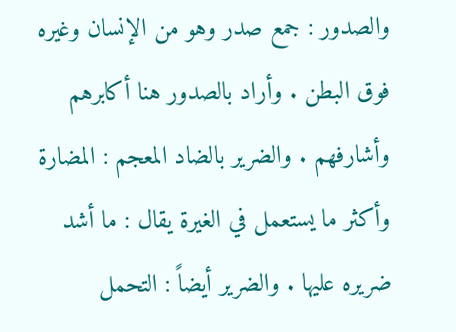والصدور : جمع صدر وهو من الإنسان وغيره فوق البطن . وأراد بالصدور هنا أكابرهم وأشارفهم . والضرير بالضاد المعجم : المضارة وأكثر ما يستعمل في الغيرة يقال : ما أشد ضريره عليها . والضرير أيضاً : التحمل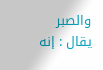والصبر يقال : إنه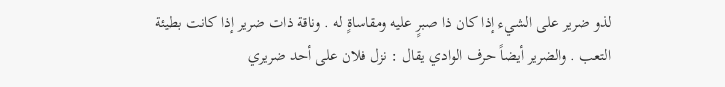لذو ضرير على الشيء إذا كان ذا صبرٍ عليه ومقاساةٍ له . وناقة ذات ضرير إذا كانت بطيئة التعب . والضرير أيضاً حرف الوادي يقال : نزل فلان على أحد ضريري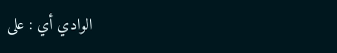الوادي أي : على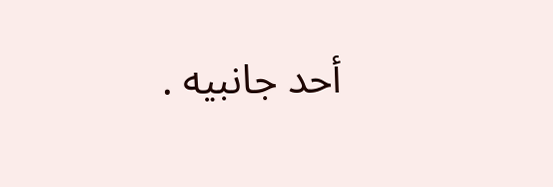أحد جانبيه .